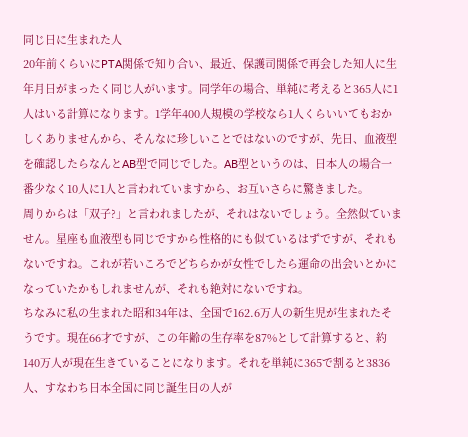同じ日に生まれた人
20年前くらいにPTA関係で知り合い、最近、保護司関係で再会した知人に生年月日がまったく同じ人がいます。同学年の場合、単純に考えると365人に1人はいる計算になります。1学年400人規模の学校なら1人くらいいてもおかしくありませんから、そんなに珍しいことではないのですが、先日、血液型を確認したらなんとAB型で同じでした。AB型というのは、日本人の場合一番少なく10人に1人と言われていますから、お互いさらに驚きました。
周りからは「双子?」と言われましたが、それはないでしょう。全然似ていません。星座も血液型も同じですから性格的にも似ているはずですが、それもないですね。これが若いころでどちらかが女性でしたら運命の出会いとかになっていたかもしれませんが、それも絶対にないですね。
ちなみに私の生まれた昭和34年は、全国で162.6万人の新生児が生まれたそうです。現在66才ですが、この年齢の生存率を87%として計算すると、約140万人が現在生きていることになります。それを単純に365で割ると3836人、すなわち日本全国に同じ誕生日の人が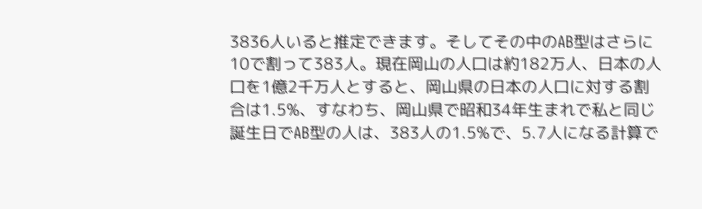3836人いると推定できます。そしてその中のAB型はさらに10で割って383人。現在岡山の人口は約182万人、日本の人口を1億2千万人とすると、岡山県の日本の人口に対する割合は1.5%、すなわち、岡山県で昭和34年生まれで私と同じ誕生日でAB型の人は、383人の1.5%で、5.7人になる計算で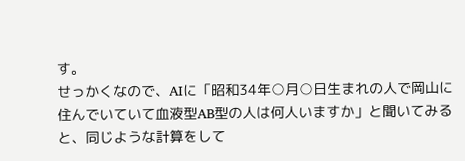す。
せっかくなので、AIに「昭和34年○月○日生まれの人で岡山に住んでいていて血液型AB型の人は何人いますか」と聞いてみると、同じような計算をして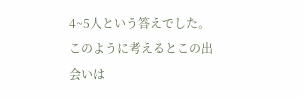4~5人という答えでした。
このように考えるとこの出会いは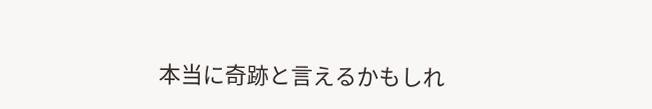本当に奇跡と言えるかもしれ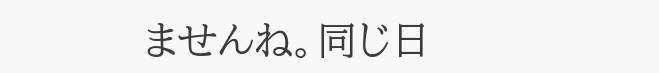ませんね。同じ日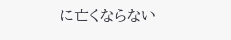に亡くならない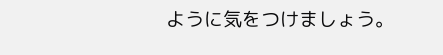ように気をつけましょう。